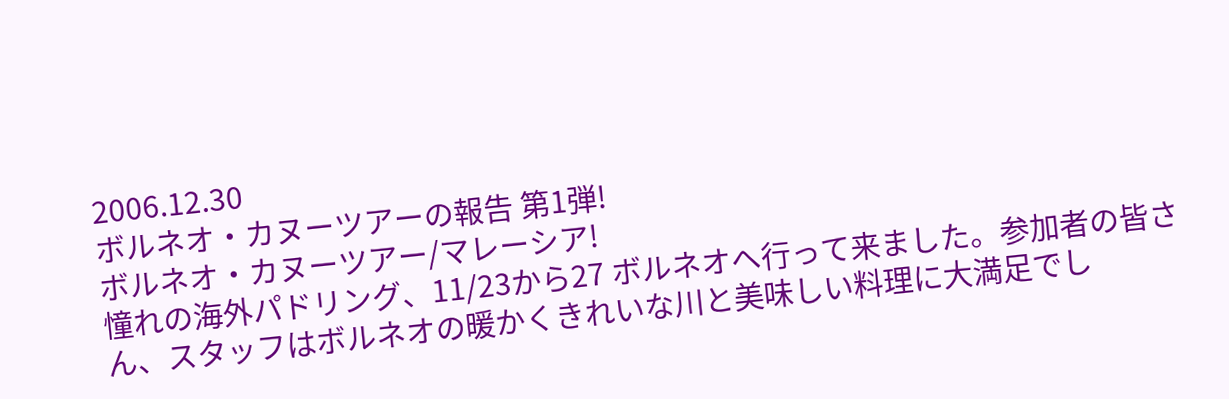2006.12.30
ボルネオ・カヌーツアーの報告 第1弾!
ボルネオ・カヌーツアー/マレーシア!
憧れの海外パドリング、11/23から27 ボルネオへ行って来ました。参加者の皆さん、スタッフはボルネオの暖かくきれいな川と美味しい料理に大満足でし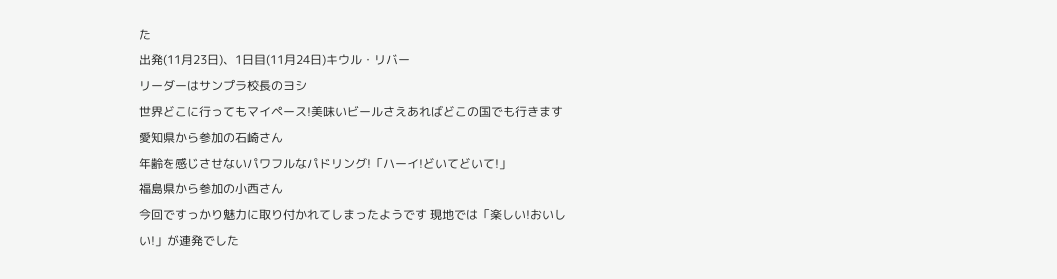た
出発(11月23日)、1日目(11月24日)キウル・リバー
リーダーはサンプラ校長のヨシ
世界どこに行ってもマイペース!美味いビールさえあればどこの国でも行きます
愛知県から参加の石崎さん
年齢を感じさせないパワフルなパドリング!「ハーイ!どいてどいて!」
福島県から参加の小西さん
今回ですっかり魅力に取り付かれてしまったようです 現地では「楽しい!おいしい!」が連発でした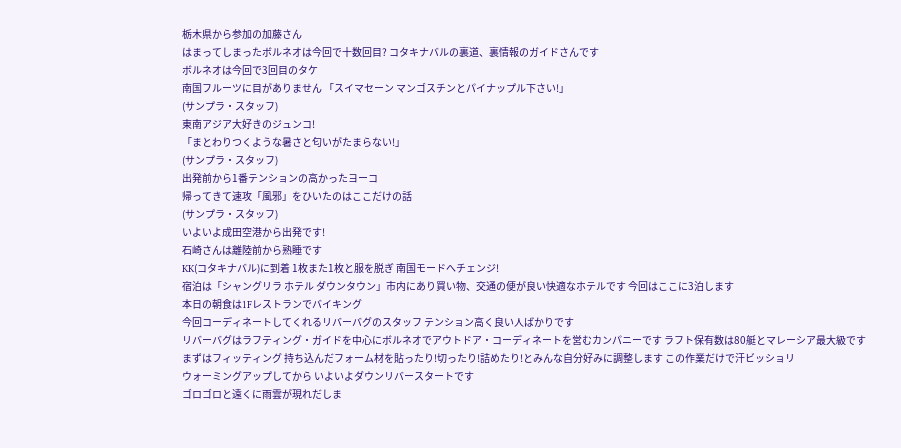栃木県から参加の加藤さん
はまってしまったボルネオは今回で十数回目? コタキナバルの裏道、裏情報のガイドさんです
ボルネオは今回で3回目のタケ
南国フルーツに目がありません 「スイマセーン マンゴスチンとパイナップル下さい!」
(サンプラ・スタッフ)
東南アジア大好きのジュンコ!
「まとわりつくような暑さと匂いがたまらない!」
(サンプラ・スタッフ)
出発前から1番テンションの高かったヨーコ
帰ってきて速攻「風邪」をひいたのはここだけの話
(サンプラ・スタッフ)
いよいよ成田空港から出発です!
石崎さんは離陸前から熟睡です
KK(コタキナバル)に到着 1枚また1枚と服を脱ぎ 南国モードへチェンジ!
宿泊は「シャングリラ ホテル ダウンタウン」市内にあり買い物、交通の便が良い快適なホテルです 今回はここに3泊します
本日の朝食は1Fレストランでバイキング
今回コーディネートしてくれるリバーバグのスタッフ テンション高く良い人ばかりです
リバーバグはラフティング・ガイドを中心にボルネオでアウトドア・コーディネートを営むカンパニーです ラフト保有数は80艇とマレーシア最大級です
まずはフィッティング 持ち込んだフォーム材を貼ったり!切ったり!詰めたり!とみんな自分好みに調整します この作業だけで汗ビッショリ
ウォーミングアップしてから いよいよダウンリバースタートです
ゴロゴロと遠くに雨雲が現れだしま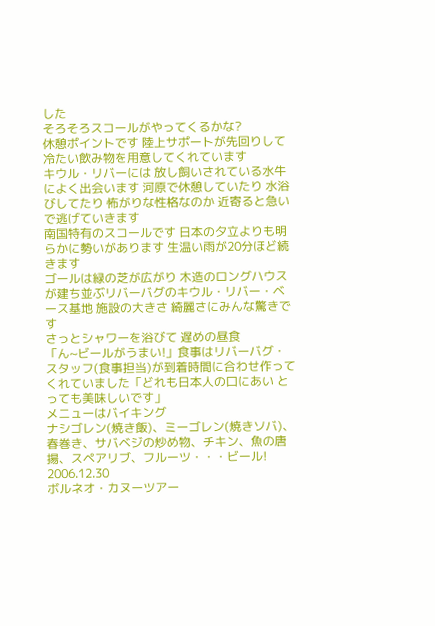した
そろそろスコールがやってくるかな?
休憩ポイントです 陸上サポートが先回りして 冷たい飲み物を用意してくれています
キウル・リバーには 放し飼いされている水牛によく出会います 河原で休憩していたり 水浴びしてたり 怖がりな性格なのか 近寄ると急いで逃げていきます
南国特有のスコールです 日本の夕立よりも明らかに勢いがあります 生温い雨が20分ほど続きます
ゴールは緑の芝が広がり 木造のロングハウスが建ち並ぶリバーバグのキウル・リバー・ベース基地 施設の大きさ 綺麗さにみんな驚きです
さっとシャワーを浴びて 遅めの昼食
「ん~ビールがうまい!」食事はリバーバグ・スタッフ(食事担当)が到着時間に合わせ作ってくれていました「どれも日本人の口にあい とっても美味しいです」
メニューはバイキング
ナシゴレン(焼き飯)、ミーゴレン(焼きソバ)、春巻き、サバベジの炒め物、チキン、魚の唐揚、スペアリブ、フルーツ・・・ビール!
2006.12.30
ボルネオ・カヌーツアー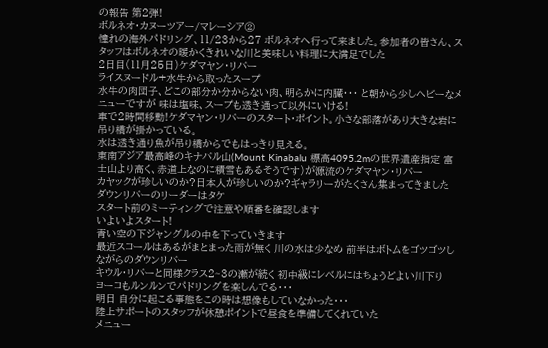の報告 第2弾!
ボルネオ・カヌーツアー/マレーシア②
憧れの海外パドリング、11/23から27 ボルネオへ行って来ました。参加者の皆さん、スタッフはボルネオの暖かくきれいな川と美味しい料理に大満足でした
2日目(11月25日)ケダマヤン・リバー
ライスヌードル+水牛から取ったスープ
水牛の肉団子、どこの部分か分からない肉、明らかに内臓・・・ と朝から少しヘビーなメニューですが 味は塩味、スープも透き通って以外にいける!
車で2時間移動!ケダマヤン・リバーのスタート・ポイント。小さな部落があり大きな岩に吊り橋が掛かっている。
水は透き通り魚が吊り橋からでもはっきり見える。
東南アジア最高峰のキナバル山(Mount Kinabalu 標高4095.2mの世界遺産指定 富士山より高く、赤道上なのに積雪もあるそうです)が源流のケダマヤン・リバー
カヤックが珍しいのか?日本人が珍しいのか?ギャラリーがたくさん集まってきました
ダウンリバーのリーダーはタケ
スタート前のミーティングで注意や順番を確認します
いよいよスタート!
青い空の下ジャングルの中を下っていきます
最近スコールはあるがまとまった雨が無く 川の水は少なめ 前半はボトムをゴツゴツしながらのダウンリバー
キウル・リバーと同様クラス2~3の瀬が続く 初中級にレベルにはちょうどよい川下り
ヨーコもルンルンでパドリングを楽しんでる・・・
明日 自分に起こる事態をこの時は想像もしていなかった・・・
陸上サポートのスタッフが休憩ポイントで昼食を準備してくれていた
メニュー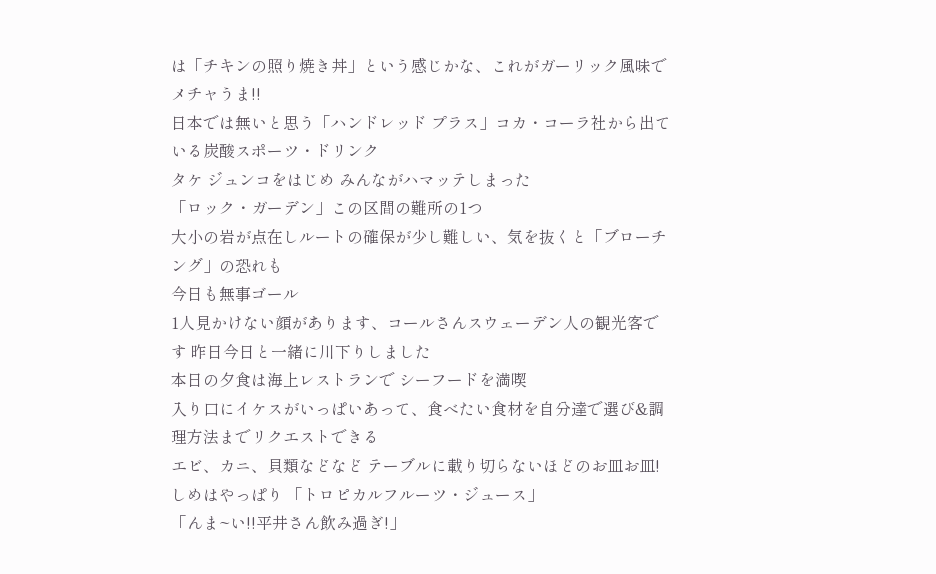は「チキンの照り焼き丼」という感じかな、これがガーリック風味でメチャうま!!
日本では無いと思う「ハンドレッド プラス」コカ・コーラ社から出ている炭酸スポーツ・ドリンク
タケ ジュンコをはじめ みんながハマッテしまった
「ロック・ガーデン」この区間の難所の1つ
大小の岩が点在しルートの確保が少し難しい、気を抜くと「ブローチング」の恐れも
今日も無事ゴール
1人見かけない顔があります、コールさんスウェーデン人の観光客です 昨日今日と一緒に川下りしました
本日の夕食は海上レストランで シーフードを満喫
入り口にイケスがいっぱいあって、食べたい食材を自分達で選び&調理方法までリクエストできる
エビ、カニ、貝類などなど テーブルに載り切らないほどのお皿お皿!
しめはやっぱり 「トロピカルフルーツ・ジュース」
「んま~い!!平井さん飲み過ぎ!」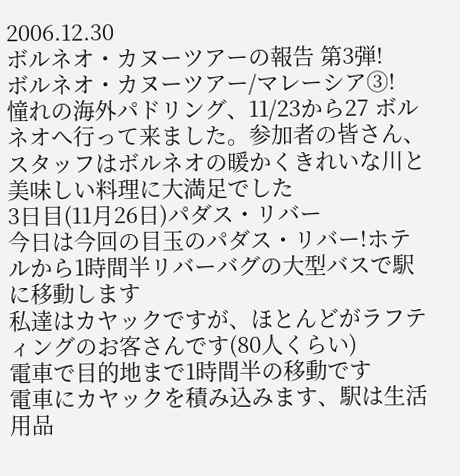2006.12.30
ボルネオ・カヌーツアーの報告 第3弾!
ボルネオ・カヌーツアー/マレーシア③!
憧れの海外パドリング、11/23から27 ボルネオへ行って来ました。参加者の皆さん、スタッフはボルネオの暖かくきれいな川と美味しい料理に大満足でした
3日目(11月26日)パダス・リバー
今日は今回の目玉のパダス・リバー!ホテルから1時間半リバーバグの大型バスで駅に移動します
私達はカヤックですが、ほとんどがラフティングのお客さんです(80人くらい)
電車で目的地まで1時間半の移動です
電車にカヤックを積み込みます、駅は生活用品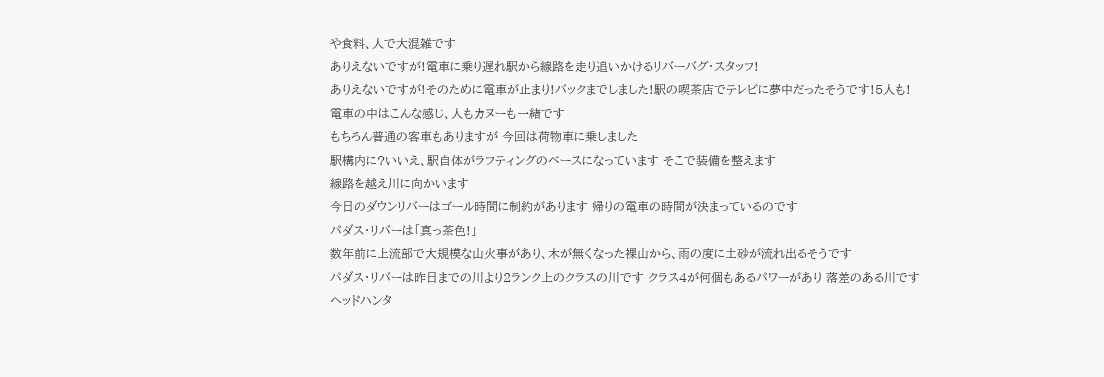や食料、人で大混雑です
ありえないですが!電車に乗り遅れ駅から線路を走り追いかけるリバーバグ・スタッフ!
ありえないですが!そのために電車が止まり!バックまでしました!駅の喫茶店でテレビに夢中だったそうです!5人も!
電車の中はこんな感じ、人もカヌーも一緒です
もちろん普通の客車もありますが 今回は荷物車に乗しました
駅構内に?いいえ、駅自体がラフティングのベースになっています そこで装備を整えます
線路を越え川に向かいます
今日のダウンリバーはゴール時間に制約があります 帰りの電車の時間が決まっているのです
パダス・リバーは「真っ茶色!」
数年前に上流部で大規模な山火事があり、木が無くなった裸山から、雨の度に土砂が流れ出るそうです
パダス・リバーは昨日までの川より2ランク上のクラスの川です クラス4が何個もあるパワーがあり 落差のある川です
ヘッドハンタ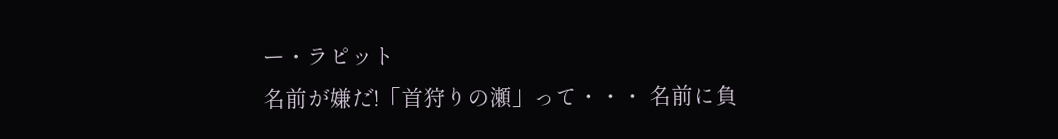ー・ラピット
名前が嫌だ!「首狩りの瀬」って・・・ 名前に負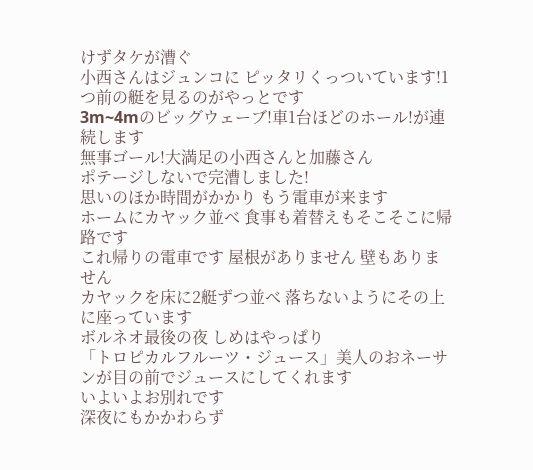けずタケが漕ぐ
小西さんはジュンコに ピッタリくっついています!1つ前の艇を見るのがやっとです
3m~4mのビッグウェーブ!車1台ほどのホール!が連続します
無事ゴール!大満足の小西さんと加藤さん
ポテージしないで完漕しました!
思いのほか時間がかかり もう電車が来ます
ホームにカヤック並べ 食事も着替えもそこそこに帰路です
これ帰りの電車です 屋根がありません 壁もありません
カヤックを床に2艇ずつ並べ 落ちないようにその上に座っています
ボルネオ最後の夜 しめはやっぱり
「トロピカルフルーツ・ジュース」美人のおネーサンが目の前でジュースにしてくれます
いよいよお別れです
深夜にもかかわらず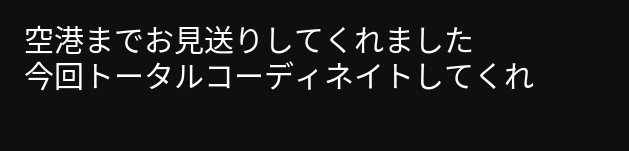空港までお見送りしてくれました
今回トータルコーディネイトしてくれ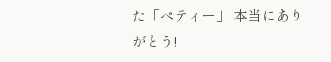た「ぺティー」 本当にありがとう!